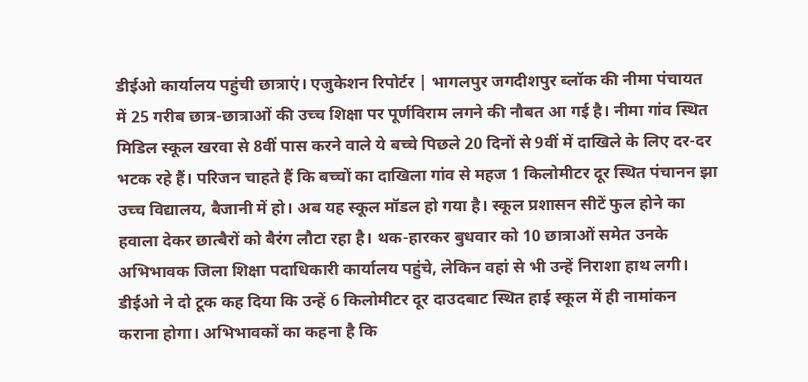डीईओ कार्यालय पहुंची छात्राएं। एजुकेशन रिपोर्टर | भागलपुर जगदीशपुर ब्लॉक की नीमा पंचायत में 25 गरीब छात्र-छात्राओं की उच्च शिक्षा पर पूर्णविराम लगने की नौबत आ गई है। नीमा गांव स्थित मिडिल स्कूल खरवा से 8वीं पास करने वाले ये बच्चे पिछले 20 दिनों से 9वीं में दाखिले के लिए दर-दर भटक रहे हैं। परिजन चाहते हैं कि बच्चों का दाखिला गांव से महज 1 किलोमीटर दूर स्थित पंचानन झा उच्च विद्यालय, बैजानी में हो। अब यह स्कूल मॉडल हो गया है। स्कूल प्रशासन सीटें फुल होने का हवाला देकर छात्बैरों को बैरंग लौटा रहा है। थक-हारकर बुधवार को 10 छात्राओं समेत उनके अभिभावक जिला शिक्षा पदाधिकारी कार्यालय पहुंचे, लेकिन वहां से भी उन्हें निराशा हाथ लगी। डीईओ ने दो टूक कह दिया कि उन्हें 6 किलोमीटर दूर दाउदबाट स्थित हाई स्कूल में ही नामांकन कराना होगा। अभिभावकों का कहना है कि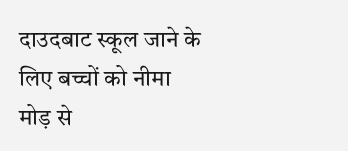दाउदबाट स्कूल जाने के लिए बच्चों को नीमा मोड़ से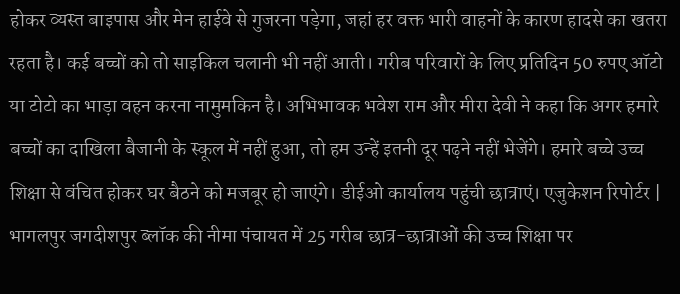होकर व्यस्त बाइपास और मेन हाईवे से गुजरना पड़ेगा, जहां हर वक्त भारी वाहनों के कारण हादसे का खतरा रहता है। कई बच्चों को तो साइकिल चलानी भी नहीं आती। गरीब परिवारों के लिए प्रतिदिन 50 रुपए ऑटो या टोटो का भाड़ा वहन करना नामुमकिन है। अभिभावक भवेश राम और मीरा देवी ने कहा कि अगर हमारे बच्चों का दाखिला बैजानी के स्कूल में नहीं हुआ, तो हम उन्हें इतनी दूर पढ़ने नहीं भेजेंगे। हमारे बच्चे उच्च शिक्षा से वंचित होकर घर बैठने को मजबूर हो जाएंगे। डीईओ कार्यालय पहुंची छात्राएं। एजुकेशन रिपोर्टर | भागलपुर जगदीशपुर ब्लॉक की नीमा पंचायत में 25 गरीब छात्र-छात्राओं की उच्च शिक्षा पर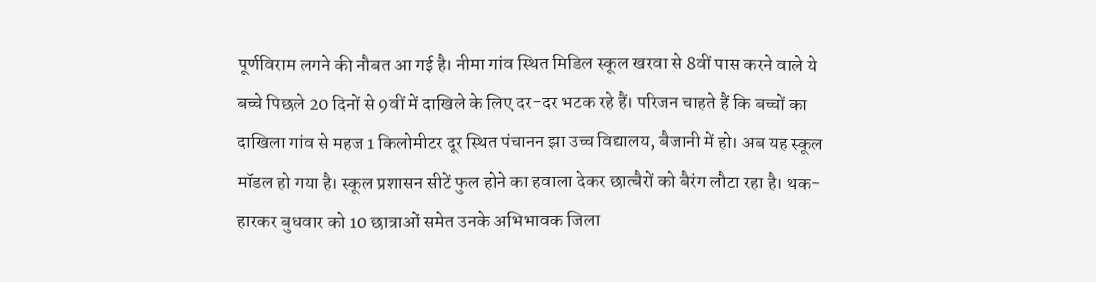पूर्णविराम लगने की नौबत आ गई है। नीमा गांव स्थित मिडिल स्कूल खरवा से 8वीं पास करने वाले ये बच्चे पिछले 20 दिनों से 9वीं में दाखिले के लिए दर-दर भटक रहे हैं। परिजन चाहते हैं कि बच्चों का दाखिला गांव से महज 1 किलोमीटर दूर स्थित पंचानन झा उच्च विद्यालय, बैजानी में हो। अब यह स्कूल मॉडल हो गया है। स्कूल प्रशासन सीटें फुल होने का हवाला देकर छात्बैरों को बैरंग लौटा रहा है। थक-हारकर बुधवार को 10 छात्राओं समेत उनके अभिभावक जिला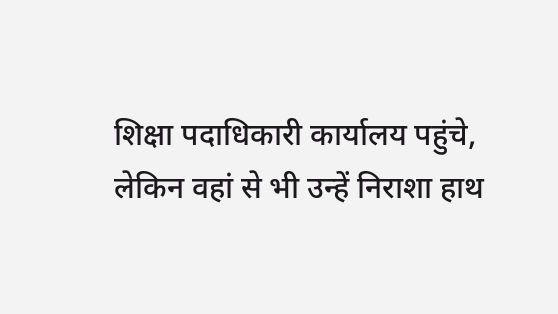शिक्षा पदाधिकारी कार्यालय पहुंचे, लेकिन वहां से भी उन्हें निराशा हाथ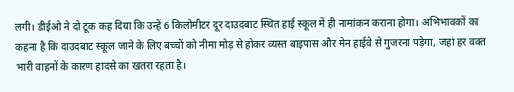लगी। डीईओ ने दो टूक कह दिया कि उन्हें 6 किलोमीटर दूर दाउदबाट स्थित हाई स्कूल में ही नामांकन कराना होगा। अभिभावकों का कहना है कि दाउदबाट स्कूल जाने के लिए बच्चों को नीमा मोड़ से होकर व्यस्त बाइपास और मेन हाईवे से गुजरना पड़ेगा, जहां हर वक्त भारी वाहनों के कारण हादसे का खतरा रहता है।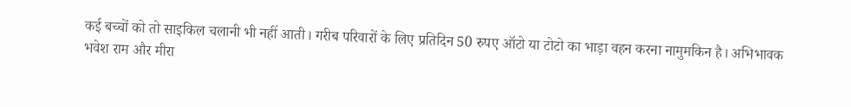कई बच्चों को तो साइकिल चलानी भी नहीं आती। गरीब परिवारों के लिए प्रतिदिन 50 रुपए ऑटो या टोटो का भाड़ा वहन करना नामुमकिन है। अभिभावक भवेश राम और मीरा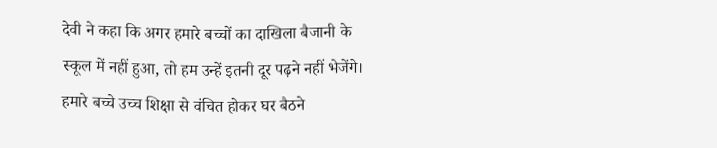देवी ने कहा कि अगर हमारे बच्चों का दाखिला बैजानी के स्कूल में नहीं हुआ, तो हम उन्हें इतनी दूर पढ़ने नहीं भेजेंगे। हमारे बच्चे उच्च शिक्षा से वंचित होकर घर बैठने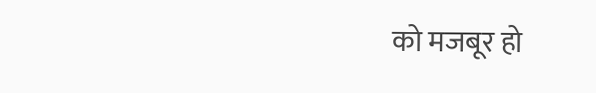को मजबूर हो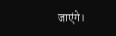जाएंगे।